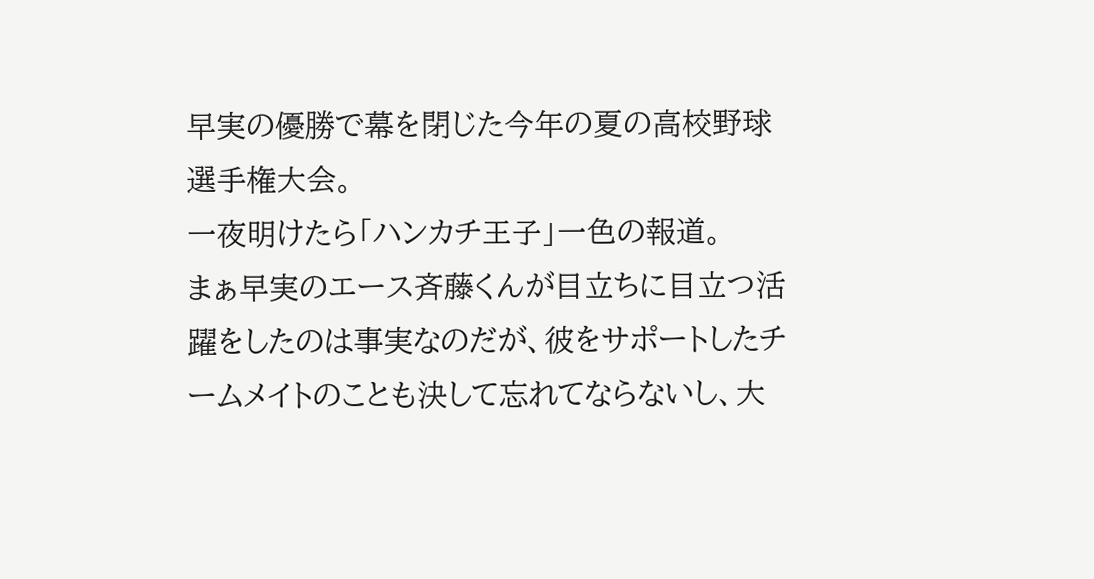早実の優勝で幕を閉じた今年の夏の高校野球選手権大会。
一夜明けたら「ハンカチ王子」一色の報道。
まぁ早実のエース斉藤くんが目立ちに目立つ活躍をしたのは事実なのだが、彼をサポートしたチームメイトのことも決して忘れてならないし、大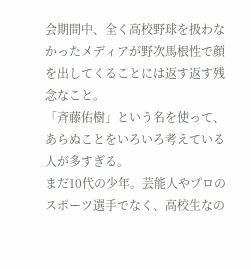会期間中、全く高校野球を扱わなかったメディアが野次馬根性で顔を出してくることには返す返す残念なこと。
「斉藤佑樹」という名を使って、あらぬことをいろいろ考えている人が多すぎる。
まだ10代の少年。芸能人やプロのスポーツ選手でなく、高校生なの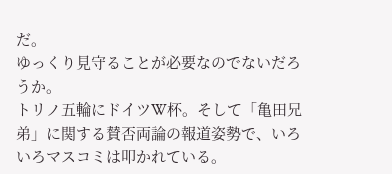だ。
ゆっくり見守ることが必要なのでないだろうか。
トリノ五輪にドイツW杯。そして「亀田兄弟」に関する賛否両論の報道姿勢で、いろいろマスコミは叩かれている。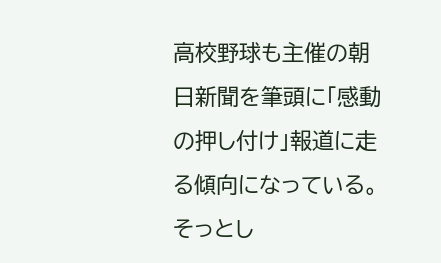高校野球も主催の朝日新聞を筆頭に「感動の押し付け」報道に走る傾向になっている。そっとし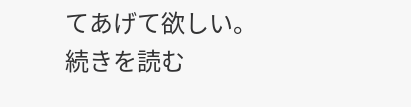てあげて欲しい。
続きを読む